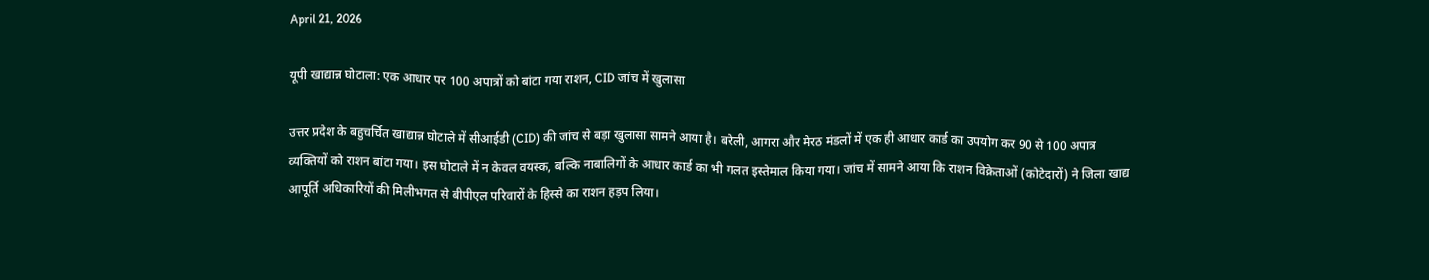April 21, 2026

यूपी खाद्यान्न घोटाला: एक आधार पर 100 अपात्रों को बांटा गया राशन, CID जांच में खुलासा

उत्तर प्रदेश के बहुचर्चित खाद्यान्न घोटाले में सीआईडी (CID) की जांच से बड़ा खुलासा सामने आया है। बरेली, आगरा और मेरठ मंडलों में एक ही आधार कार्ड का उपयोग कर 90 से 100 अपात्र व्यक्तियों को राशन बांटा गया। इस घोटाले में न केवल वयस्क, बल्कि नाबालिगों के आधार कार्ड का भी गलत इस्तेमाल किया गया। जांच में सामने आया कि राशन विक्रेताओं (कोटेदारों) ने जिला खाद्य आपूर्ति अधिकारियों की मिलीभगत से बीपीएल परिवारों के हिस्से का राशन हड़प लिया।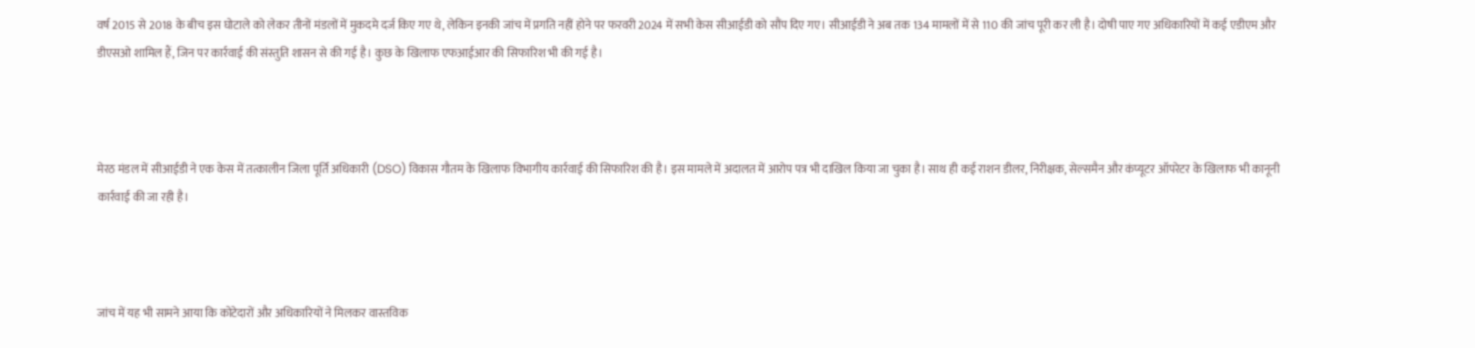वर्ष 2015 से 2018 के बीच इस घोटाले को लेकर तीनों मंडलों में मुकदमे दर्ज किए गए थे, लेकिन इनकी जांच में प्रगति नहीं होने पर फरवरी 2024 में सभी केस सीआईडी को सौंप दिए गए। सीआईडी ने अब तक 134 मामलों में से 110 की जांच पूरी कर ली है। दोषी पाए गए अधिकारियों में कई एडीएम और डीएसओ शामिल हैं, जिन पर कार्रवाई की संस्तुति शासन से की गई है। कुछ के खिलाफ एफआईआर की सिफारिश भी की गई है।



मेरठ मंडल में सीआईडी ने एक केस में तत्कालीन जिला पूर्ति अधिकारी (DSO) विकास गौतम के खिलाफ विभागीय कार्रवाई की सिफारिश की है। इस मामले में अदालत में आरोप पत्र भी दाखिल किया जा चुका है। साथ ही कई राशन डीलर, निरीक्षक, सेल्समैन और कंप्यूटर ऑपरेटर के खिलाफ भी कानूनी कार्रवाई की जा रही है।



जांच में यह भी सामने आया कि कोटेदारों और अधिकारियों ने मिलकर वास्तविक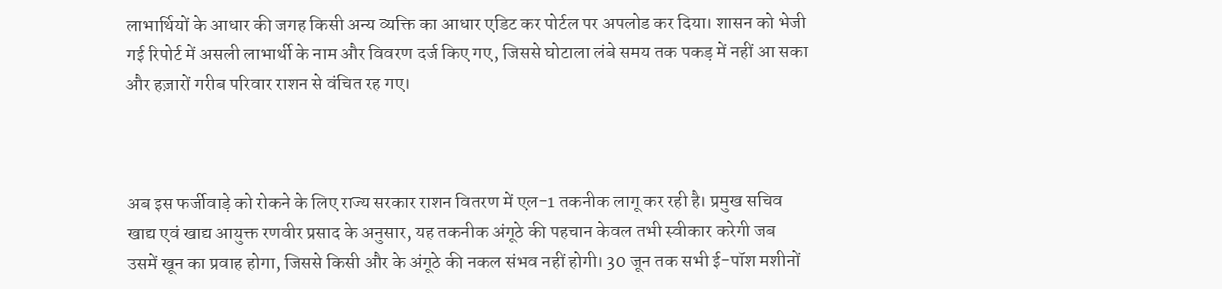लाभार्थियों के आधार की जगह किसी अन्य व्यक्ति का आधार एडिट कर पोर्टल पर अपलोड कर दिया। शासन को भेजी गई रिपोर्ट में असली लाभार्थी के नाम और विवरण दर्ज किए गए, जिससे घोटाला लंबे समय तक पकड़ में नहीं आ सका और हज़ारों गरीब परिवार राशन से वंचित रह गए।



अब इस फर्जीवाड़े को रोकने के लिए राज्य सरकार राशन वितरण में एल-1 तकनीक लागू कर रही है। प्रमुख सचिव खाद्य एवं खाद्य आयुक्त रणवीर प्रसाद के अनुसार, यह तकनीक अंगूठे की पहचान केवल तभी स्वीकार करेगी जब उसमें खून का प्रवाह होगा, जिससे किसी और के अंगूठे की नकल संभव नहीं होगी। 30 जून तक सभी ई-पॉश मशीनों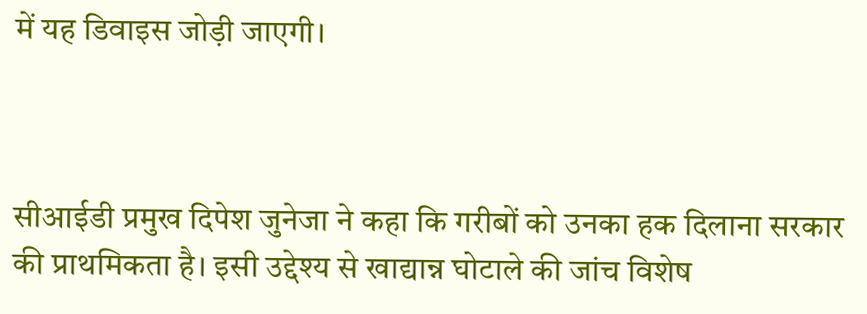में यह डिवाइस जोड़ी जाएगी।



सीआईडी प्रमुख दिपेश जुनेजा ने कहा कि गरीबों को उनका हक दिलाना सरकार की प्राथमिकता है। इसी उद्देश्य से खाद्यान्न घोटाले की जांच विशेष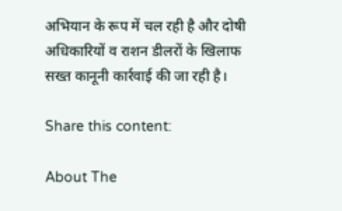अभियान के रूप में चल रही है और दोषी अधिकारियों व राशन डीलरों के खिलाफ सख्त कानूनी कार्रवाई की जा रही है।

Share this content:

About The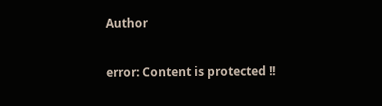Author

error: Content is protected !!